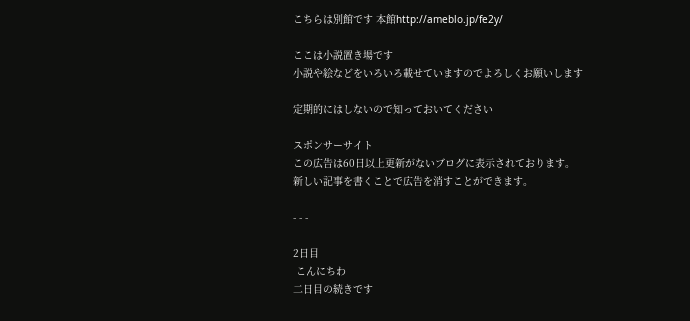こちらは別館です 本館http://ameblo.jp/fe2y/

ここは小説置き場です
小説や絵などをいろいろ載せていますのでよろしくお願いします

定期的にはしないので知っておいてください

スポンサーサイト
この広告は60日以上更新がないブログに表示されております。
新しい記事を書くことで広告を消すことができます。

- - -

2日目
 こんにちわ
二日目の続きです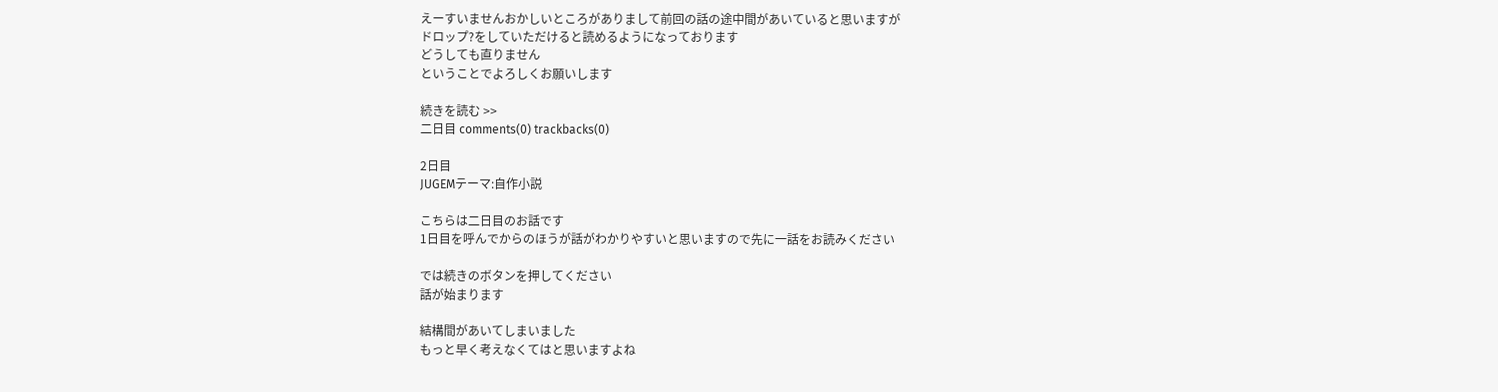えーすいませんおかしいところがありまして前回の話の途中間があいていると思いますが
ドロップ?をしていただけると読めるようになっております
どうしても直りません
ということでよろしくお願いします

続きを読む >>
二日目 comments(0) trackbacks(0)

2日目
JUGEMテーマ:自作小説

こちらは二日目のお話です
1日目を呼んでからのほうが話がわかりやすいと思いますので先に一話をお読みください

では続きのボタンを押してください
話が始まります

結構間があいてしまいました
もっと早く考えなくてはと思いますよね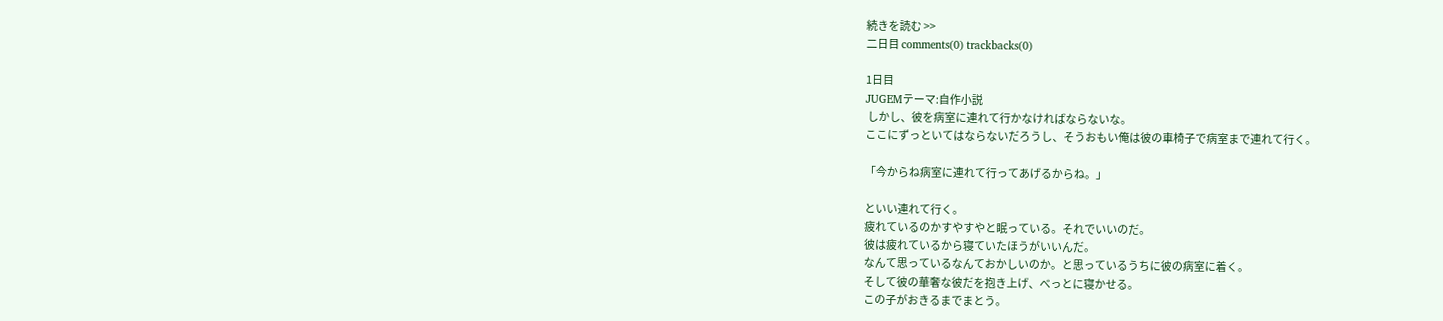続きを読む >>
二日目 comments(0) trackbacks(0)

1日目
JUGEMテーマ:自作小説
 しかし、彼を病室に連れて行かなければならないな。
ここにずっといてはならないだろうし、そうおもい俺は彼の車椅子で病室まで連れて行く。

「今からね病室に連れて行ってあげるからね。」

といい連れて行く。
疲れているのかすやすやと眠っている。それでいいのだ。
彼は疲れているから寝ていたほうがいいんだ。
なんて思っているなんておかしいのか。と思っているうちに彼の病室に着く。
そして彼の華奢な彼だを抱き上げ、べっとに寝かせる。
この子がおきるまでまとう。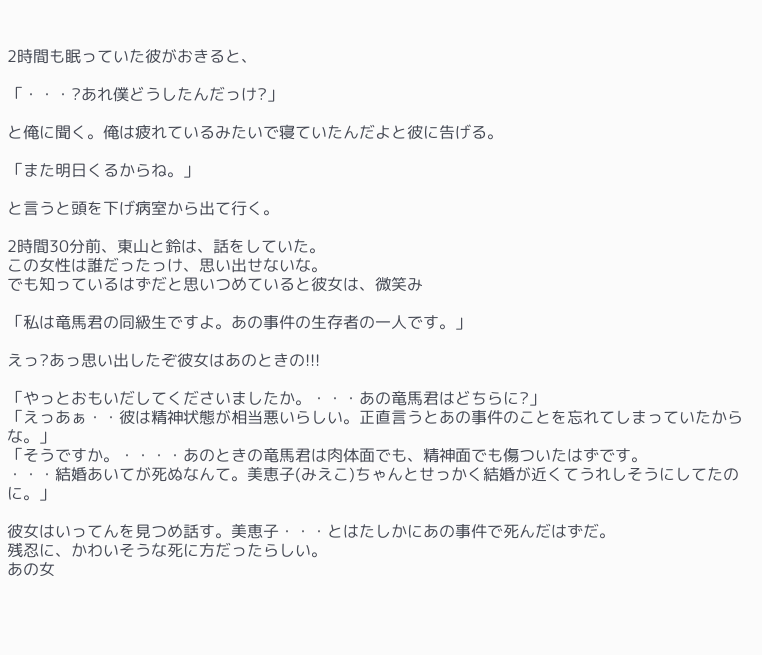2時間も眠っていた彼がおきると、

「・・・?あれ僕どうしたんだっけ?」

と俺に聞く。俺は疲れているみたいで寝ていたんだよと彼に告げる。

「また明日くるからね。」

と言うと頭を下げ病室から出て行く。

2時間30分前、東山と鈴は、話をしていた。
この女性は誰だったっけ、思い出せないな。
でも知っているはずだと思いつめていると彼女は、微笑み

「私は竜馬君の同級生ですよ。あの事件の生存者の一人です。」

えっ?あっ思い出したぞ彼女はあのときの!!!

「やっとおもいだしてくださいましたか。・・・あの竜馬君はどちらに?」
「えっあぁ・・彼は精神状態が相当悪いらしい。正直言うとあの事件のことを忘れてしまっていたからな。」
「そうですか。・・・・あのときの竜馬君は肉体面でも、精神面でも傷ついたはずです。
・・・結婚あいてが死ぬなんて。美恵子(みえこ)ちゃんとせっかく結婚が近くてうれしそうにしてたのに。」

彼女はいってんを見つめ話す。美恵子・・・とはたしかにあの事件で死んだはずだ。
残忍に、かわいそうな死に方だったらしい。
あの女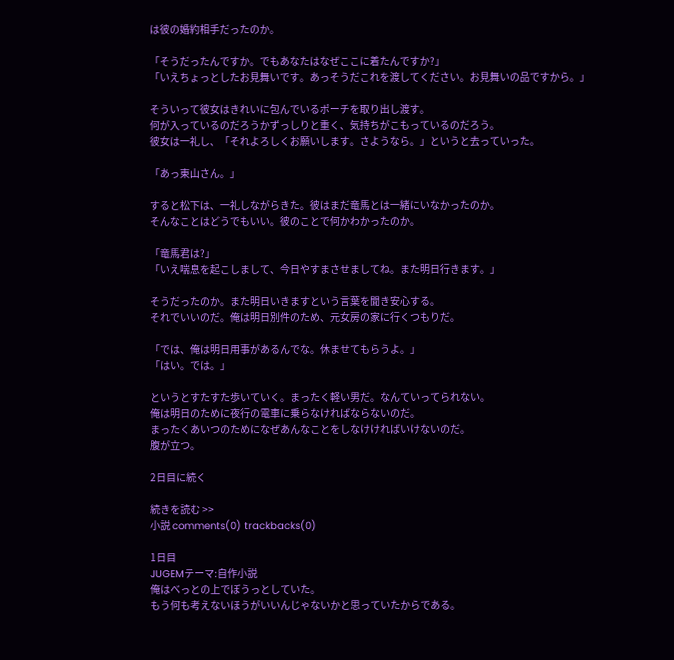は彼の婚約相手だったのか。

「そうだったんですか。でもあなたはなぜここに着たんですか?」
「いえちょっとしたお見舞いです。あっそうだこれを渡してください。お見舞いの品ですから。」

そういって彼女はきれいに包んでいるポーチを取り出し渡す。
何が入っているのだろうかずっしりと重く、気持ちがこもっているのだろう。
彼女は一礼し、「それよろしくお願いします。さようなら。」というと去っていった。

「あっ東山さん。」

すると松下は、一礼しながらきた。彼はまだ竜馬とは一緒にいなかったのか。
そんなことはどうでもいい。彼のことで何かわかったのか。

「竜馬君は?」
「いえ喘息を起こしまして、今日やすまさせましてね。また明日行きます。」

そうだったのか。また明日いきますという言葉を聞き安心する。
それでいいのだ。俺は明日別件のため、元女房の家に行くつもりだ。

「では、俺は明日用事があるんでな。休ませてもらうよ。」
「はい。では。」

というとすたすた歩いていく。まったく軽い男だ。なんていってられない。
俺は明日のために夜行の電車に乗らなければならないのだ。
まったくあいつのためになぜあんなことをしなけければいけないのだ。
腹が立つ。

2日目に続く

続きを読む >>
小説 comments(0) trackbacks(0)

1日目
JUGEMテーマ:自作小説
俺はべっとの上でぼうっとしていた。
もう何も考えないほうがいいんじゃないかと思っていたからである。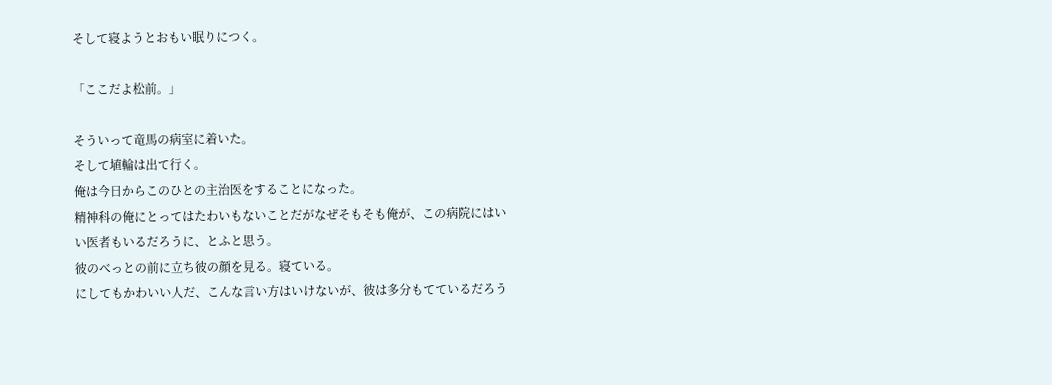そして寝ようとおもい眠りにつく。

「ここだよ松前。」

そういって竜馬の病室に着いた。
そして埴輪は出て行く。
俺は今日からこのひとの主治医をすることになった。
精神科の俺にとってはたわいもないことだがなぜそもそも俺が、この病院にはいい医者もいるだろうに、とふと思う。
彼のべっとの前に立ち彼の顔を見る。寝ている。
にしてもかわいい人だ、こんな言い方はいけないが、彼は多分もてているだろう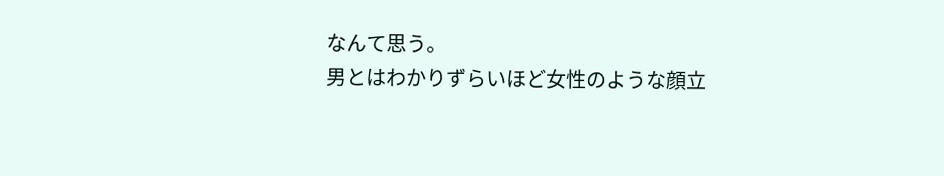なんて思う。
男とはわかりずらいほど女性のような顔立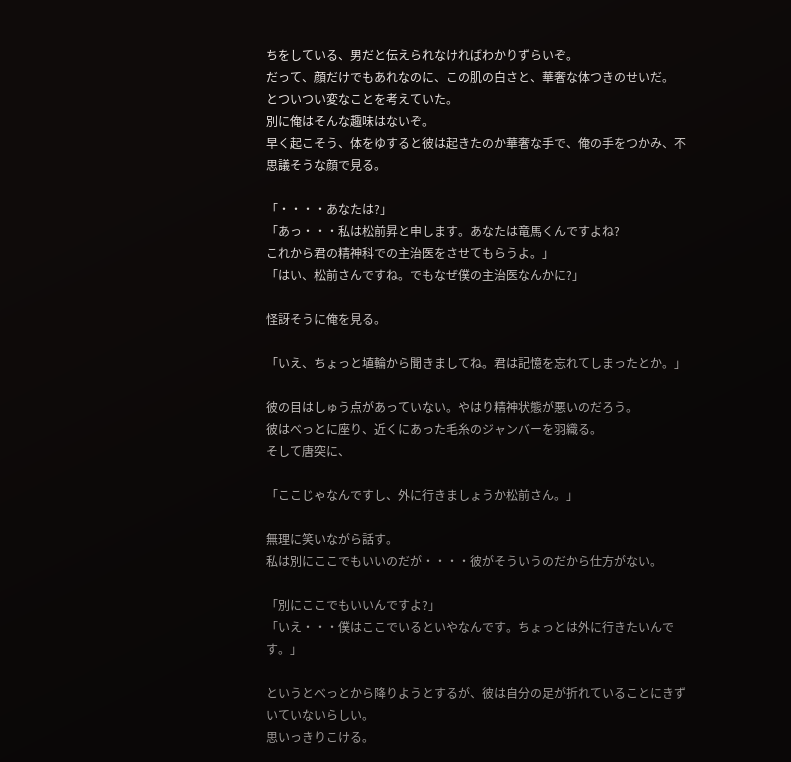ちをしている、男だと伝えられなければわかりずらいぞ。
だって、顔だけでもあれなのに、この肌の白さと、華奢な体つきのせいだ。
とついつい変なことを考えていた。
別に俺はそんな趣味はないぞ。
早く起こそう、体をゆすると彼は起きたのか華奢な手で、俺の手をつかみ、不思議そうな顔で見る。

「・・・・あなたは?」
「あっ・・・私は松前昇と申します。あなたは竜馬くんですよね?
これから君の精神科での主治医をさせてもらうよ。」
「はい、松前さんですね。でもなぜ僕の主治医なんかに?」

怪訝そうに俺を見る。

「いえ、ちょっと埴輪から聞きましてね。君は記憶を忘れてしまったとか。」

彼の目はしゅう点があっていない。やはり精神状態が悪いのだろう。
彼はべっとに座り、近くにあった毛糸のジャンバーを羽織る。
そして唐突に、

「ここじゃなんですし、外に行きましょうか松前さん。」

無理に笑いながら話す。
私は別にここでもいいのだが・・・・彼がそういうのだから仕方がない。

「別にここでもいいんですよ?」
「いえ・・・僕はここでいるといやなんです。ちょっとは外に行きたいんです。」

というとべっとから降りようとするが、彼は自分の足が折れていることにきずいていないらしい。
思いっきりこける。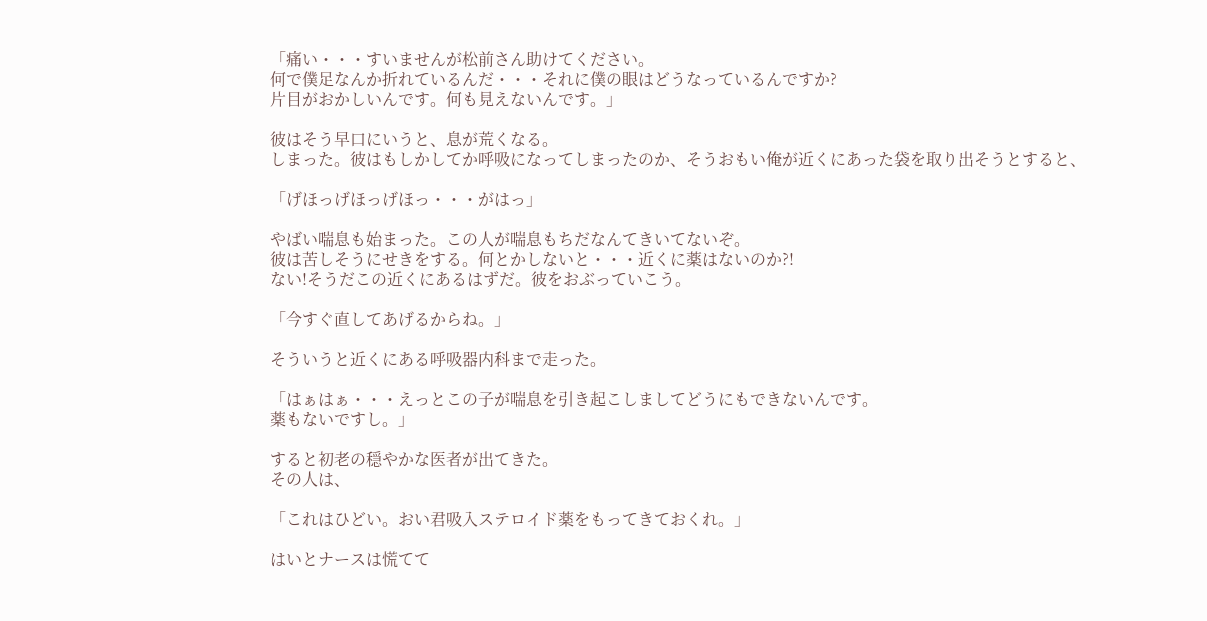「痛い・・・すいませんが松前さん助けてください。
何で僕足なんか折れているんだ・・・それに僕の眼はどうなっているんですか?
片目がおかしいんです。何も見えないんです。」

彼はそう早口にいうと、息が荒くなる。
しまった。彼はもしかしてか呼吸になってしまったのか、そうおもい俺が近くにあった袋を取り出そうとすると、

「げほっげほっげほっ・・・がはっ」

やばい喘息も始まった。この人が喘息もちだなんてきいてないぞ。
彼は苦しそうにせきをする。何とかしないと・・・近くに薬はないのか?!
ない!そうだこの近くにあるはずだ。彼をおぶっていこう。

「今すぐ直してあげるからね。」

そういうと近くにある呼吸器内科まで走った。

「はぁはぁ・・・えっとこの子が喘息を引き起こしましてどうにもできないんです。
薬もないですし。」

すると初老の穏やかな医者が出てきた。
その人は、

「これはひどい。おい君吸入ステロイド薬をもってきておくれ。」

はいとナースは慌てて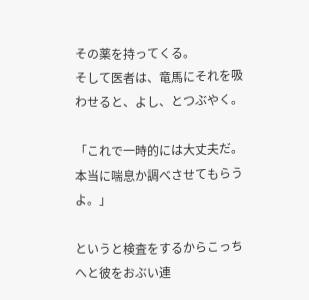その薬を持ってくる。
そして医者は、竜馬にそれを吸わせると、よし、とつぶやく。

「これで一時的には大丈夫だ。本当に喘息か調べさせてもらうよ。」

というと検査をするからこっちへと彼をおぶい連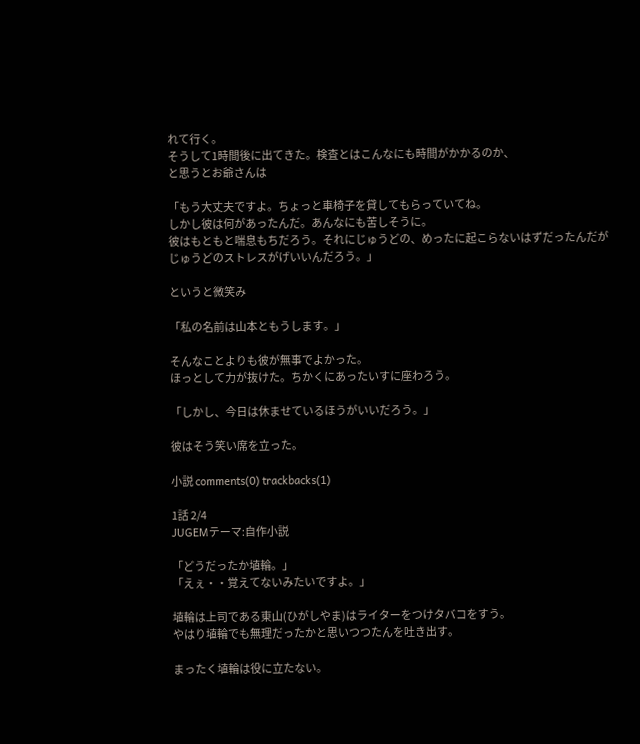れて行く。
そうして1時間後に出てきた。検査とはこんなにも時間がかかるのか、
と思うとお爺さんは

「もう大丈夫ですよ。ちょっと車椅子を貸してもらっていてね。
しかし彼は何があったんだ。あんなにも苦しそうに。
彼はもともと喘息もちだろう。それにじゅうどの、めったに起こらないはずだったんだが
じゅうどのストレスがげいいんだろう。」

というと微笑み

「私の名前は山本ともうします。」

そんなことよりも彼が無事でよかった。
ほっとして力が抜けた。ちかくにあったいすに座わろう。

「しかし、今日は休ませているほうがいいだろう。」

彼はそう笑い席を立った。

小説 comments(0) trackbacks(1)

1話 2/4
JUGEMテーマ:自作小説

「どうだったか埴輪。」
「えぇ・・覚えてないみたいですよ。」

埴輪は上司である東山(ひがしやま)はライターをつけタバコをすう。
やはり埴輪でも無理だったかと思いつつたんを吐き出す。

まったく埴輪は役に立たない。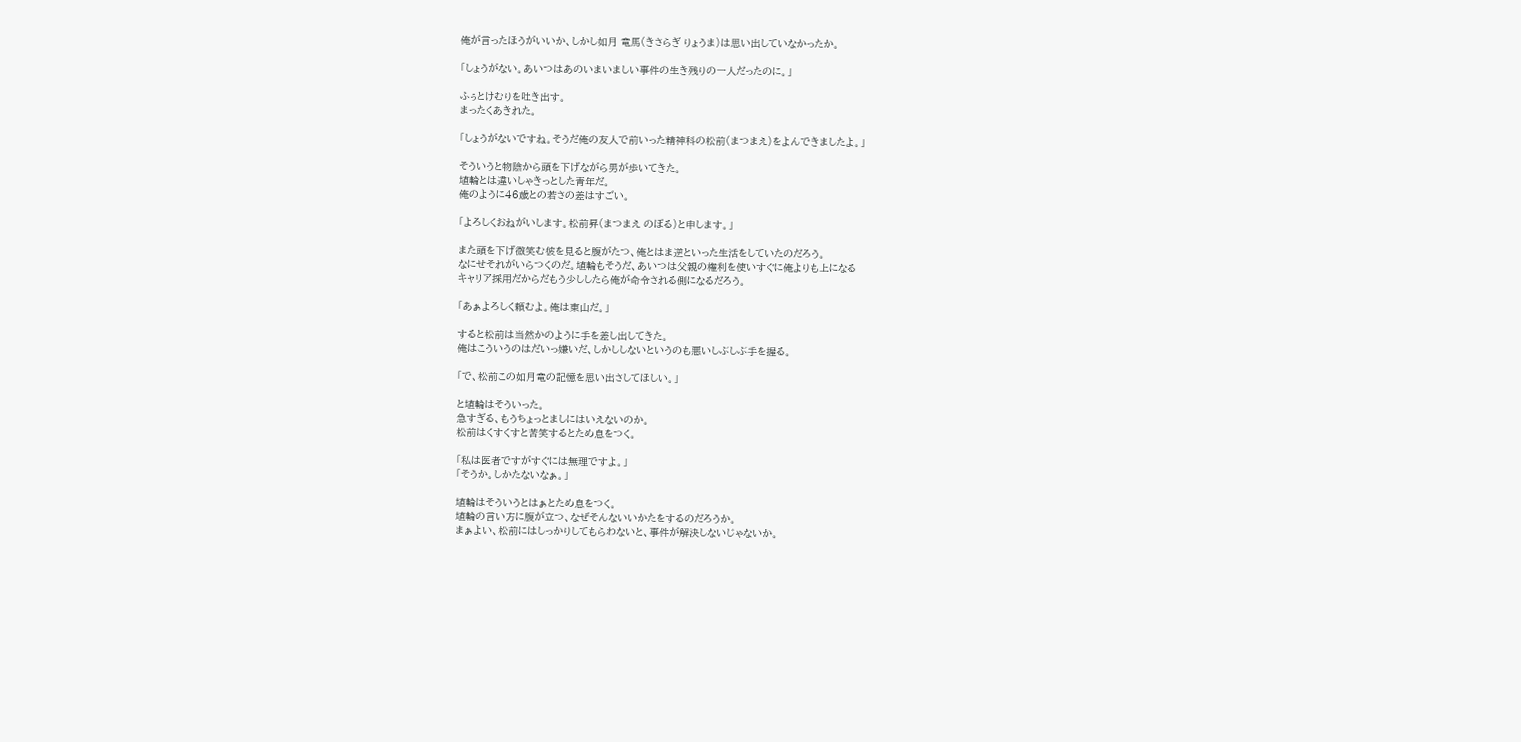俺が言ったほうがいいか、しかし如月 竜馬(きさらぎ りょうま)は思い出していなかったか。

「しょうがない。あいつはあのいまいましい事件の生き残りの一人だったのに。」

ふぅとけむりを吐き出す。
まったくあきれた。

「しょうがないですね。そうだ俺の友人で前いった精神科の松前(まつまえ)をよんできましたよ。」

そういうと物陰から頭を下げながら男が歩いてきた。
埴輪とは違いしゃきっとした青年だ。
俺のように46歳との若さの差はすごい。

「よろしくおねがいします。松前昇(まつまえ のぼる)と申します。」

また頭を下げ微笑む彼を見ると腹がたつ、俺とはま逆といった生活をしていたのだろう。
なにせそれがいらつくのだ。埴輪もそうだ、あいつは父親の権利を使いすぐに俺よりも上になる
キャリア採用だからだもう少ししたら俺が命令される側になるだろう。

「あぁよろしく頼むよ。俺は東山だ。」

すると松前は当然かのように手を差し出してきた。
俺はこういうのはだいっ嫌いだ、しかししないというのも悪いしぶしぶ手を握る。

「で、松前この如月竜の記憶を思い出さしてほしい。」

と埴輪はそういった。
急すぎる、もうちょっとましにはいえないのか。
松前はくすくすと苦笑するとため息をつく。

「私は医者ですがすぐには無理ですよ。」
「そうか。しかたないなぁ。」

埴輪はそういうとはぁとため息をつく。
埴輪の言い方に腹が立つ、なぜそんないいかたをするのだろうか。
まぁよい、松前にはしっかりしてもらわないと、事件が解決しないじゃないか。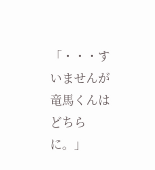「・・・すいませんが竜馬くんはどちらに。」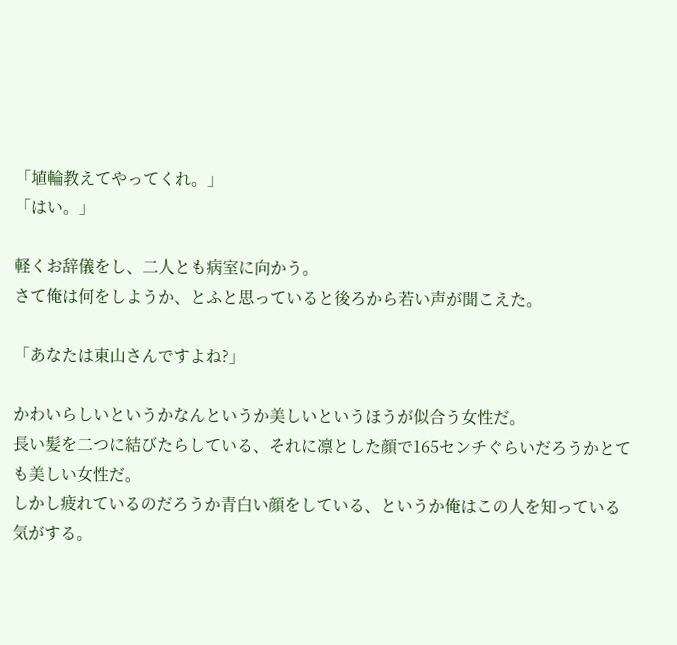「埴輪教えてやってくれ。」
「はい。」

軽くお辞儀をし、二人とも病室に向かう。
さて俺は何をしようか、とふと思っていると後ろから若い声が聞こえた。

「あなたは東山さんですよね?」

かわいらしいというかなんというか美しいというほうが似合う女性だ。
長い髪を二つに結びたらしている、それに凛とした顔で165センチぐらいだろうかとても美しい女性だ。
しかし疲れているのだろうか青白い顔をしている、というか俺はこの人を知っている気がする。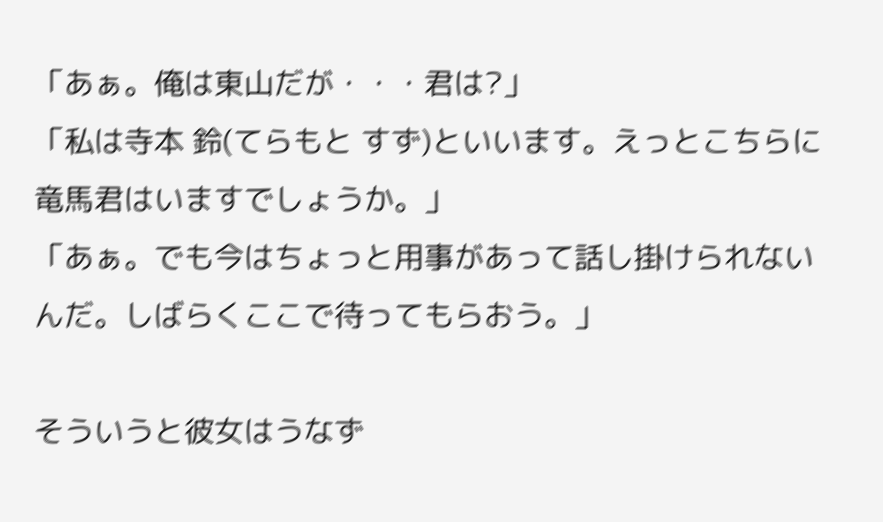「あぁ。俺は東山だが・・・君は?」
「私は寺本 鈴(てらもと すず)といいます。えっとこちらに竜馬君はいますでしょうか。」
「あぁ。でも今はちょっと用事があって話し掛けられないんだ。しばらくここで待ってもらおう。」

そういうと彼女はうなず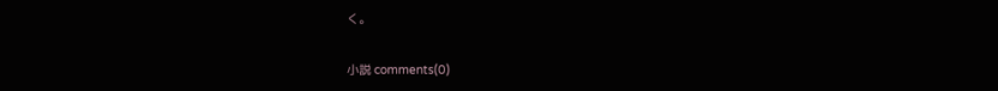く。

小説 comments(0)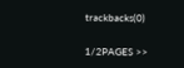trackbacks(0)

1/2PAGES >>